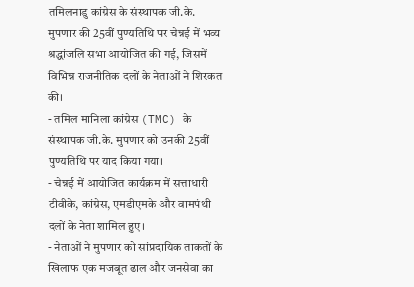तमिलनाडु कांग्रेस के संस्थापक जी.के. मुपणार की 25वीं पुण्यतिथि पर चेन्नई में भव्य श्रद्धांजलि सभा आयोजित की गई, जिसमें विभिन्न राजनीतिक दलों के नेताओं ने शिरकत की।
- तमिल मानिला कांग्रेस (TMC) के संस्थापक जी.के. मुपणार को उनकी 25वीं पुण्यतिथि पर याद किया गया।
- चेन्नई में आयोजित कार्यक्रम में सत्ताधारी टीवीके, कांग्रेस, एमडीएमके और वामपंथी दलों के नेता शामिल हुए।
- नेताओं ने मुपणार को सांप्रदायिक ताकतों के खिलाफ एक मजबूत ढाल और जनसेवा का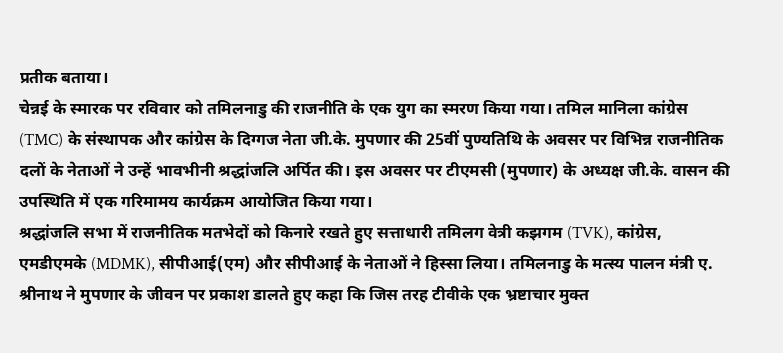प्रतीक बताया।
चेन्नई के स्मारक पर रविवार को तमिलनाडु की राजनीति के एक युग का स्मरण किया गया। तमिल मानिला कांग्रेस (TMC) के संस्थापक और कांग्रेस के दिग्गज नेता जी.के. मुपणार की 25वीं पुण्यतिथि के अवसर पर विभिन्न राजनीतिक दलों के नेताओं ने उन्हें भावभीनी श्रद्धांजलि अर्पित की। इस अवसर पर टीएमसी (मुपणार) के अध्यक्ष जी.के. वासन की उपस्थिति में एक गरिमामय कार्यक्रम आयोजित किया गया।
श्रद्धांजलि सभा में राजनीतिक मतभेदों को किनारे रखते हुए सत्ताधारी तमिलग वेत्री कझगम (TVK), कांग्रेस, एमडीएमके (MDMK), सीपीआई(एम) और सीपीआई के नेताओं ने हिस्सा लिया। तमिलनाडु के मत्स्य पालन मंत्री ए. श्रीनाथ ने मुपणार के जीवन पर प्रकाश डालते हुए कहा कि जिस तरह टीवीके एक भ्रष्टाचार मुक्त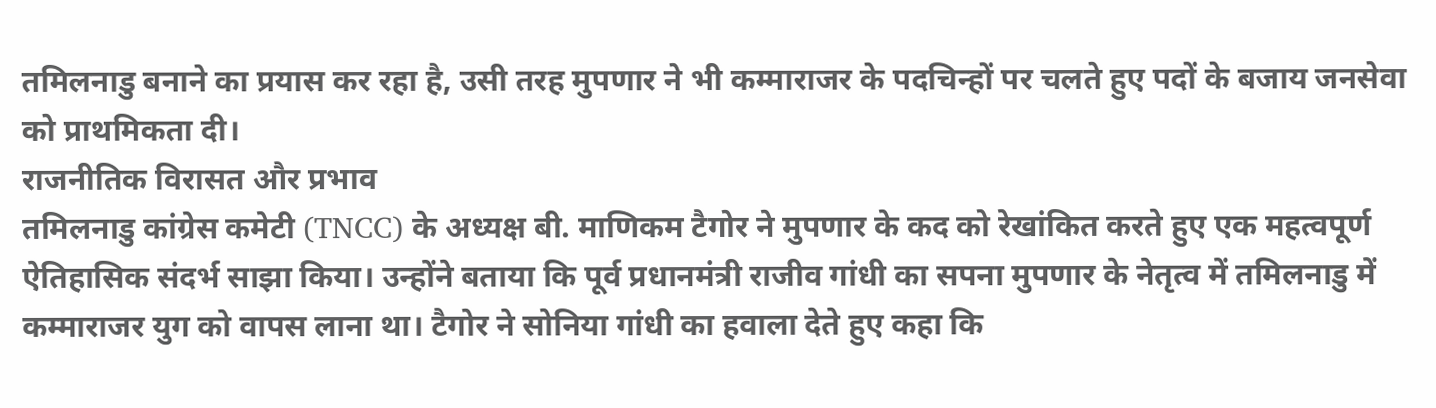तमिलनाडु बनाने का प्रयास कर रहा है, उसी तरह मुपणार ने भी कम्माराजर के पदचिन्हों पर चलते हुए पदों के बजाय जनसेवा को प्राथमिकता दी।
राजनीतिक विरासत और प्रभाव
तमिलनाडु कांग्रेस कमेटी (TNCC) के अध्यक्ष बी. माणिकम टैगोर ने मुपणार के कद को रेखांकित करते हुए एक महत्वपूर्ण ऐतिहासिक संदर्भ साझा किया। उन्होंने बताया कि पूर्व प्रधानमंत्री राजीव गांधी का सपना मुपणार के नेतृत्व में तमिलनाडु में कम्माराजर युग को वापस लाना था। टैगोर ने सोनिया गांधी का हवाला देते हुए कहा कि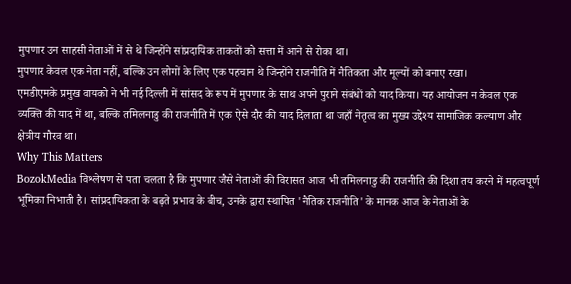मुपणार उन साहसी नेताओं में से थे जिन्होंने सांप्रदायिक ताकतों को सत्ता में आने से रोका था।
मुपणार केवल एक नेता नहीं, बल्कि उन लोगों के लिए एक पहचान थे जिन्होंने राजनीति में नैतिकता और मूल्यों को बनाए रखा।
एमडीएमके प्रमुख वायको ने भी नई दिल्ली में सांसद के रूप में मुपणार के साथ अपने पुराने संबंधों को याद किया। यह आयोजन न केवल एक व्यक्ति की याद में था, बल्कि तमिलनाडु की राजनीति में एक ऐसे दौर की याद दिलाता था जहाँ नेतृत्व का मुख्य उद्देश्य सामाजिक कल्याण और क्षेत्रीय गौरव था।
Why This Matters
BozokMedia विश्लेषण से पता चलता है कि मुपणार जैसे नेताओं की विरासत आज भी तमिलनाडु की राजनीति की दिशा तय करने में महत्वपूर्ण भूमिका निभाती है। सांप्रदायिकता के बढ़ते प्रभाव के बीच, उनके द्वारा स्थापित 'नैतिक राजनीति' के मानक आज के नेताओं के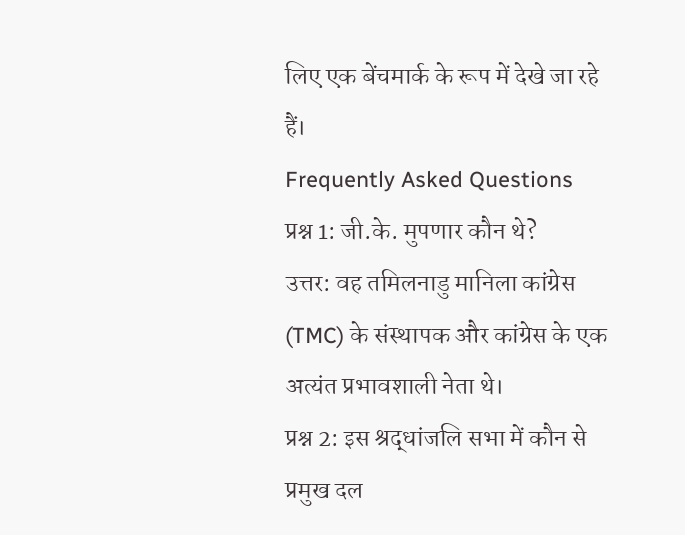लिए एक बेंचमार्क के रूप में देखे जा रहे हैं।
Frequently Asked Questions
प्रश्न 1: जी.के. मुपणार कौन थे?
उत्तर: वह तमिलनाडु मानिला कांग्रेस (TMC) के संस्थापक और कांग्रेस के एक अत्यंत प्रभावशाली नेता थे।
प्रश्न 2: इस श्रद्धांजलि सभा में कौन से प्रमुख दल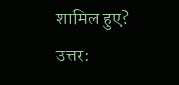शामिल हुए?
उत्तर: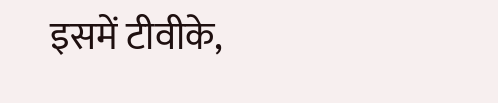इसमें टीवीके,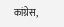कांग्रेस,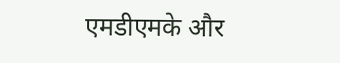एमडीएमके और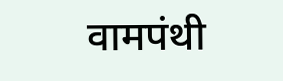वामपंथी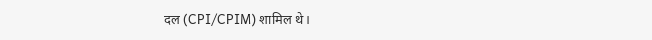दल (CPI/CPIM) शामिल थे।